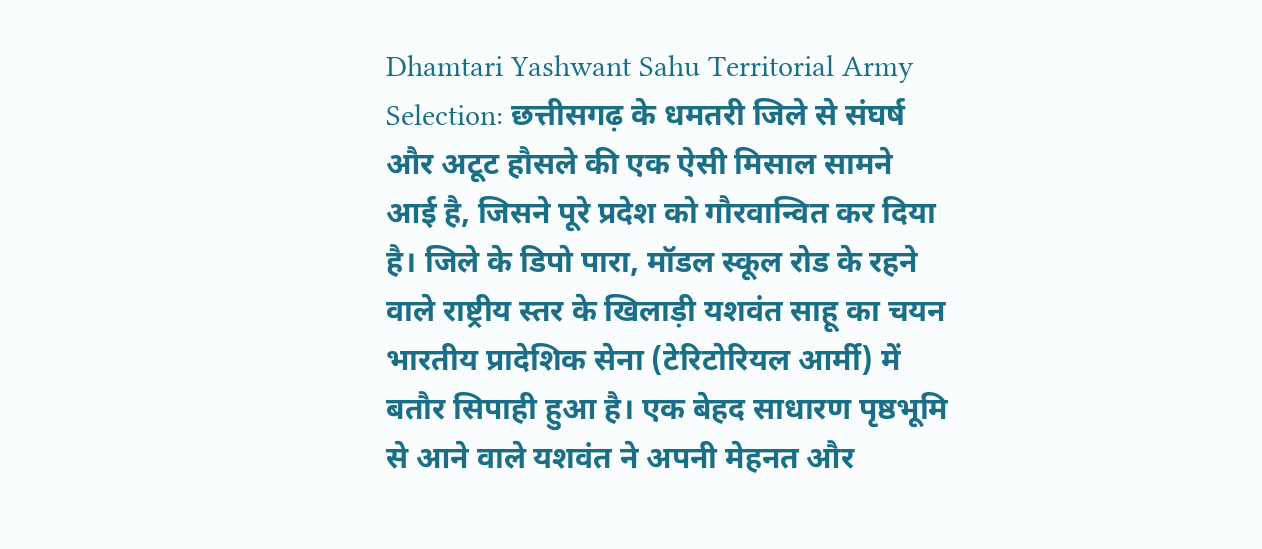Dhamtari Yashwant Sahu Territorial Army Selection: छत्तीसगढ़ के धमतरी जिले से संघर्ष और अटूट हौसले की एक ऐसी मिसाल सामने आई है, जिसने पूरे प्रदेश को गौरवान्वित कर दिया है। जिले के डिपो पारा, मॉडल स्कूल रोड के रहने वाले राष्ट्रीय स्तर के खिलाड़ी यशवंत साहू का चयन भारतीय प्रादेशिक सेना (टेरिटोरियल आर्मी) में बतौर सिपाही हुआ है। एक बेहद साधारण पृष्ठभूमि से आने वाले यशवंत ने अपनी मेहनत और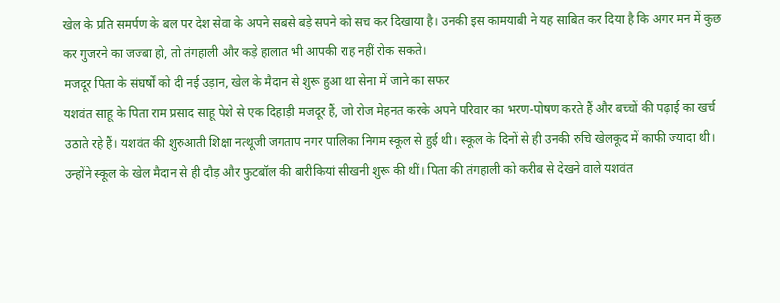खेल के प्रति समर्पण के बल पर देश सेवा के अपने सबसे बड़े सपने को सच कर दिखाया है। उनकी इस कामयाबी ने यह साबित कर दिया है कि अगर मन में कुछ कर गुजरने का जज्बा हो, तो तंगहाली और कड़े हालात भी आपकी राह नहीं रोक सकते।
मजदूर पिता के संघर्षों को दी नई उड़ान, खेल के मैदान से शुरू हुआ था सेना में जाने का सफर
यशवंत साहू के पिता राम प्रसाद साहू पेशे से एक दिहाड़ी मजदूर हैं, जो रोज मेहनत करके अपने परिवार का भरण-पोषण करते हैं और बच्चों की पढ़ाई का खर्च उठाते रहे हैं। यशवंत की शुरुआती शिक्षा नत्थूजी जगताप नगर पालिका निगम स्कूल से हुई थी। स्कूल के दिनों से ही उनकी रुचि खेलकूद में काफी ज्यादा थी। उन्होंने स्कूल के खेल मैदान से ही दौड़ और फुटबॉल की बारीकियां सीखनी शुरू की थीं। पिता की तंगहाली को करीब से देखने वाले यशवंत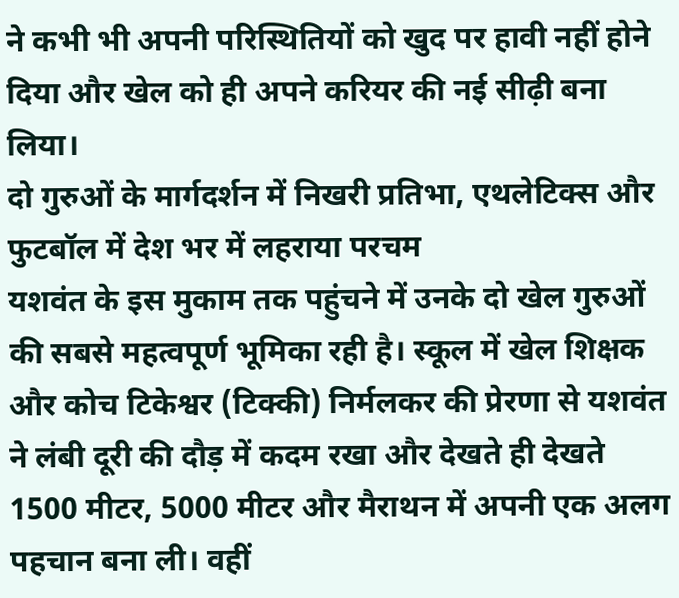ने कभी भी अपनी परिस्थितियों को खुद पर हावी नहीं होने दिया और खेल को ही अपने करियर की नई सीढ़ी बना लिया।
दो गुरुओं के मार्गदर्शन में निखरी प्रतिभा, एथलेटिक्स और फुटबॉल में देश भर में लहराया परचम
यशवंत के इस मुकाम तक पहुंचने में उनके दो खेल गुरुओं की सबसे महत्वपूर्ण भूमिका रही है। स्कूल में खेल शिक्षक और कोच टिकेश्वर (टिक्की) निर्मलकर की प्रेरणा से यशवंत ने लंबी दूरी की दौड़ में कदम रखा और देखते ही देखते 1500 मीटर, 5000 मीटर और मैराथन में अपनी एक अलग पहचान बना ली। वहीं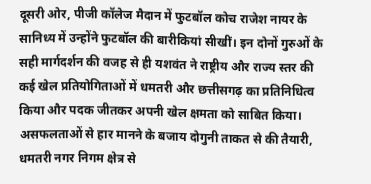दूसरी ओर, पीजी कॉलेज मैदान में फुटबॉल कोच राजेश नायर के सानिध्य में उन्होंने फुटबॉल की बारीकियां सीखीं। इन दोनों गुरुओं के सही मार्गदर्शन की वजह से ही यशवंत ने राष्ट्रीय और राज्य स्तर की कई खेल प्रतियोगिताओं में धमतरी और छत्तीसगढ़ का प्रतिनिधित्व किया और पदक जीतकर अपनी खेल क्षमता को साबित किया।
असफलताओं से हार मानने के बजाय दोगुनी ताकत से की तैयारी, धमतरी नगर निगम क्षेत्र से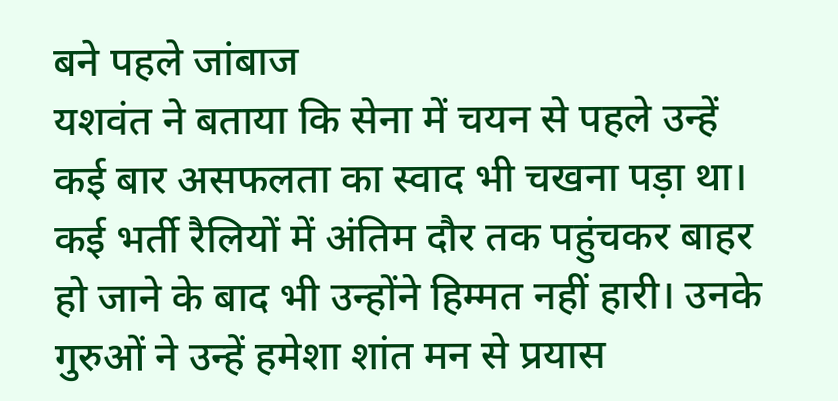बने पहले जांबाज
यशवंत ने बताया कि सेना में चयन से पहले उन्हें कई बार असफलता का स्वाद भी चखना पड़ा था। कई भर्ती रैलियों में अंतिम दौर तक पहुंचकर बाहर हो जाने के बाद भी उन्होंने हिम्मत नहीं हारी। उनके गुरुओं ने उन्हें हमेशा शांत मन से प्रयास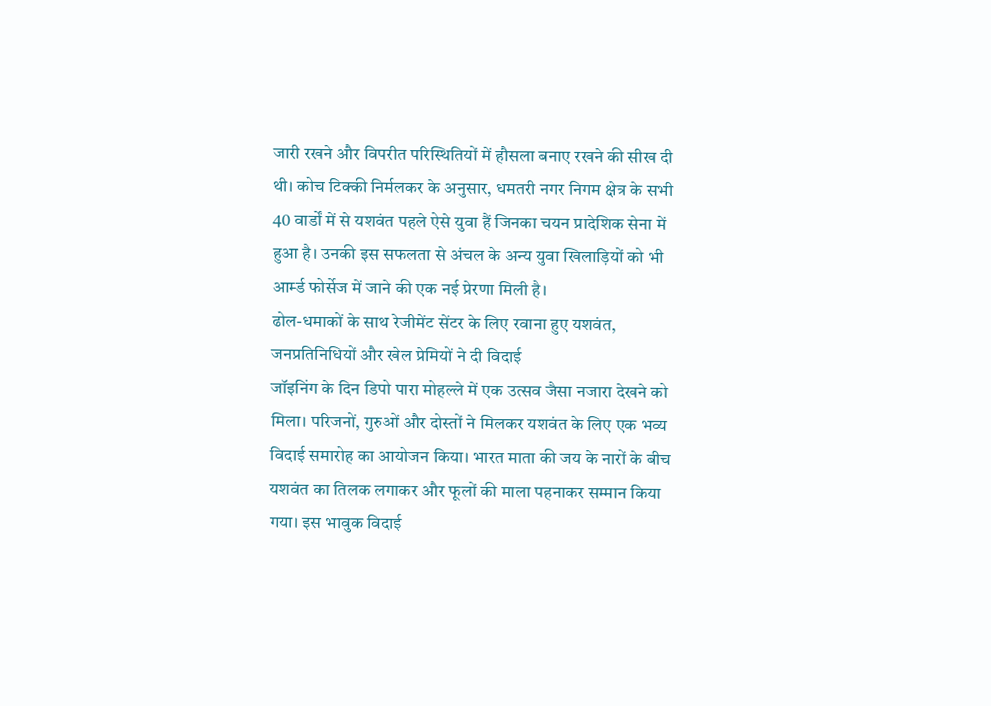जारी रखने और विपरीत परिस्थितियों में हौसला बनाए रखने की सीख दी थी। कोच टिक्की निर्मलकर के अनुसार, धमतरी नगर निगम क्षेत्र के सभी 40 वार्डों में से यशवंत पहले ऐसे युवा हैं जिनका चयन प्रादेशिक सेना में हुआ है। उनकी इस सफलता से अंचल के अन्य युवा खिलाड़ियों को भी आर्म्ड फोर्सेज में जाने की एक नई प्रेरणा मिली है।
ढोल-धमाकों के साथ रेजीमेंट सेंटर के लिए रवाना हुए यशवंत, जनप्रतिनिधियों और खेल प्रेमियों ने दी विदाई
जॉइनिंग के दिन डिपो पारा मोहल्ले में एक उत्सव जैसा नजारा देखने को मिला। परिजनों, गुरुओं और दोस्तों ने मिलकर यशवंत के लिए एक भव्य विदाई समारोह का आयोजन किया। भारत माता की जय के नारों के बीच यशवंत का तिलक लगाकर और फूलों की माला पहनाकर सम्मान किया गया। इस भावुक विदाई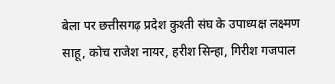बेला पर छत्तीसगढ़ प्रदेश कुश्ती संघ के उपाध्यक्ष लक्ष्मण साहू, कोच राजेश नायर, हरीश सिन्हा, गिरीश गजपाल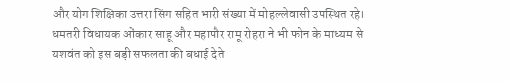और योग शिक्षिका उत्तरा सिंग सहित भारी संख्या में मोहल्लेवासी उपस्थित रहे। धमतरी विधायक ओंकार साहू और महापौर रामू रोहरा ने भी फोन के माध्यम से यशवंत को इस बड़ी सफलता की बधाई देते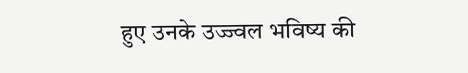हुए उनके उज्ज्वल भविष्य की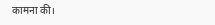कामना की।